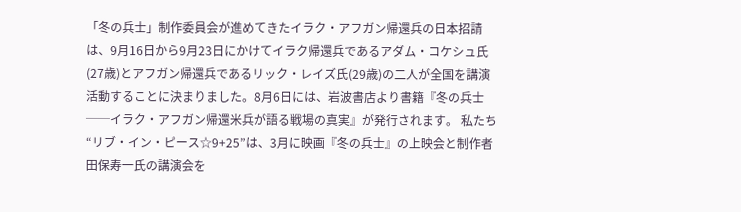「冬の兵士」制作委員会が進めてきたイラク・アフガン帰還兵の日本招請は、9月16日から9月23日にかけてイラク帰還兵であるアダム・コケシュ氏(27歳)とアフガン帰還兵であるリック・レイズ氏(29歳)の二人が全国を講演活動することに決まりました。8月6日には、岩波書店より書籍『冬の兵士──イラク・アフガン帰還米兵が語る戦場の真実』が発行されます。 私たち“リブ・イン・ピース☆9+25”は、3月に映画『冬の兵士』の上映会と制作者田保寿一氏の講演会を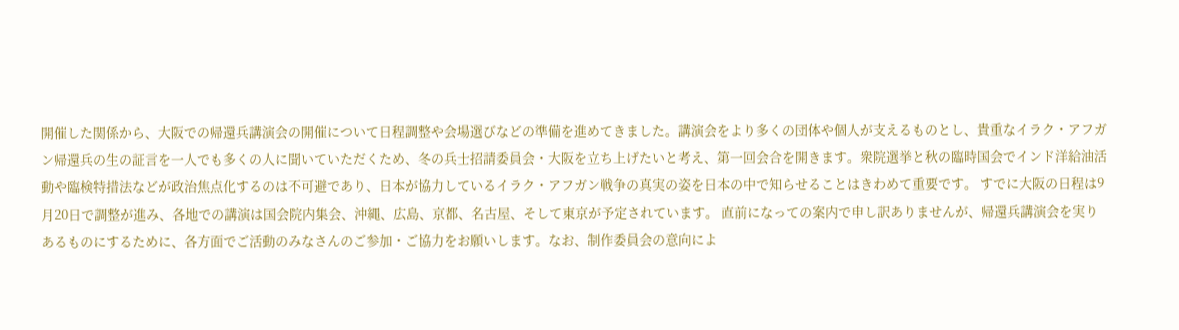開催した関係から、大阪での帰還兵講演会の開催について日程調整や会場選びなどの準備を進めてきました。講演会をより多くの団体や個人が支えるものとし、貴重なイラク・アフガン帰還兵の生の証言を一人でも多くの人に聞いていただくため、冬の兵士招請委員会・大阪を立ち上げたいと考え、第一回会合を開きます。衆院選挙と秋の臨時国会でインド洋給油活動や臨検特措法などが政治焦点化するのは不可避であり、日本が協力しているイラク・アフガン戦争の真実の姿を日本の中で知らせることはきわめて重要です。 すでに大阪の日程は9月20日で調整が進み、各地での講演は国会院内集会、沖縄、広島、京都、名古屋、そして東京が予定されています。 直前になっての案内で申し訳ありませんが、帰還兵講演会を実りあるものにするために、各方面でご活動のみなさんのご参加・ご協力をお願いします。なお、制作委員会の意向によ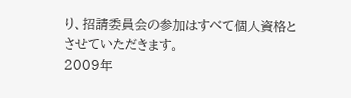り、招請委員会の参加はすべて個人資格とさせていただきます。
2009年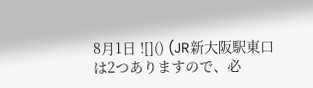8月1日 ![]() (JR新大阪駅東口は2つありますので、必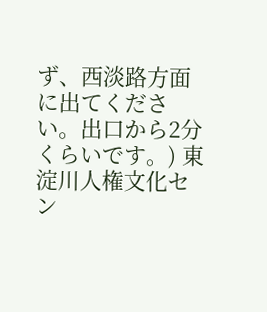ず、西淡路方面に出てください。出口から2分くらいです。) 東淀川人権文化セン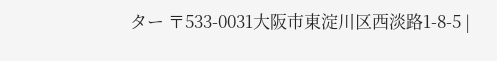ター 〒533-0031大阪市東淀川区西淡路1-8-5 |